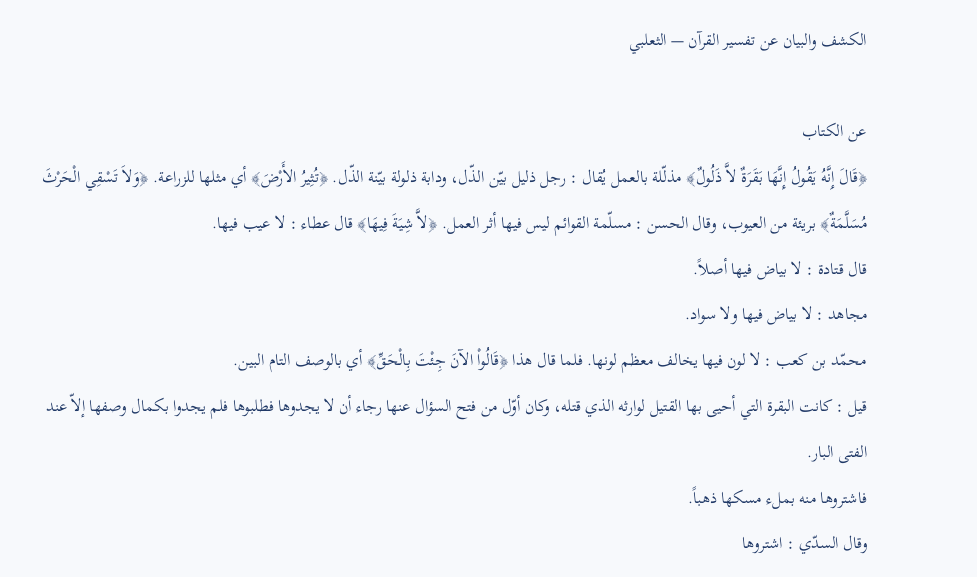الكشف والبيان عن تفسير القرآن — الثعلبي

عن الكتاب
﴿قَالَ إِنَّهُ يَقُولُ إِنَّهَا بَقَرَةٌ لاَّ ذَلُولٌ﴾ مذلّلة بالعمل يُقال : رجل ذليل بيّن الذّل، ودابة ذلولة بيّنة الذّل. ﴿تُثِيرُ الأَرْضَ﴾ أي مثلها للزراعة. ﴿وَلاَ تَسْقِي الْحَرْثَ مُسَلَّمَةٌ﴾ بريئة من العيوب، وقال الحسن : مسلّمة القوائم ليس فيها أثر العمل. ﴿لاَّ شِيَةَ فِيهَا﴾ قال عطاء : لا عيب فيها.
قال قتادة : لا بياض فيها أصلاً.
مجاهد : لا بياض فيها ولا سواد.
محمّد بن كعب : لا لون فيها يخالف معظم لونها. فلما قال هذا ﴿قَالُواْ الآنَ جِئْتَ بِالْحَقِّ﴾ أي بالوصف التام البين.
قيل : كانت البقرة التي أحيى بها القتيل لوارثه الذي قتله، وكان أوّل من فتح السؤال عنها رجاء أن لا يجدوها فطلبوها فلم يجدوا بكمال وصفها إلاّ عند الفتى البار.
فاشتروها منه بملء مسكها ذهباً.
وقال السدّي : اشتروها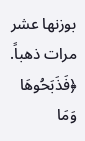بوزنها عشر مرات ذهباً. ﴿فَذَبَحُوهَا وَمَا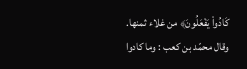كَادُواْ يَفْعَلُونَ﴾ من غلاء ثمنها.
وقال محمّد بن كعب : وما كادوا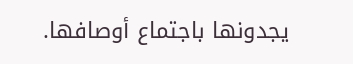يجدونها باجتماع أوصافها.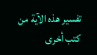تفسير هذه الآية من كتب أخرى